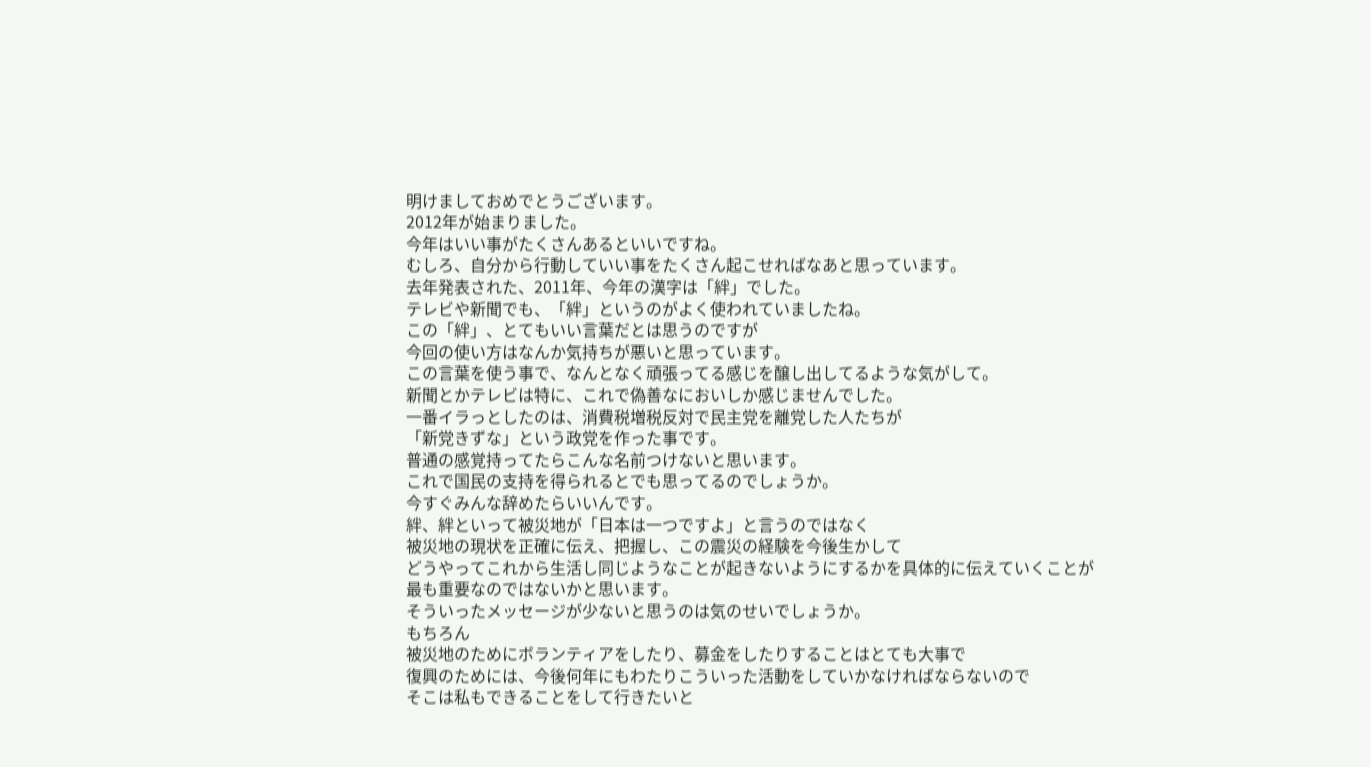明けましておめでとうございます。
2012年が始まりました。
今年はいい事がたくさんあるといいですね。
むしろ、自分から行動していい事をたくさん起こせればなあと思っています。
去年発表された、2011年、今年の漢字は「絆」でした。
テレビや新聞でも、「絆」というのがよく使われていましたね。
この「絆」、とてもいい言葉だとは思うのですが
今回の使い方はなんか気持ちが悪いと思っています。
この言葉を使う事で、なんとなく頑張ってる感じを醸し出してるような気がして。
新聞とかテレビは特に、これで偽善なにおいしか感じませんでした。
一番イラっとしたのは、消費税増税反対で民主党を離党した人たちが
「新党きずな」という政党を作った事です。
普通の感覚持ってたらこんな名前つけないと思います。
これで国民の支持を得られるとでも思ってるのでしょうか。
今すぐみんな辞めたらいいんです。
絆、絆といって被災地が「日本は一つですよ」と言うのではなく
被災地の現状を正確に伝え、把握し、この震災の経験を今後生かして
どうやってこれから生活し同じようなことが起きないようにするかを具体的に伝えていくことが
最も重要なのではないかと思います。
そういったメッセージが少ないと思うのは気のせいでしょうか。
もちろん
被災地のためにボランティアをしたり、募金をしたりすることはとても大事で
復興のためには、今後何年にもわたりこういった活動をしていかなければならないので
そこは私もできることをして行きたいと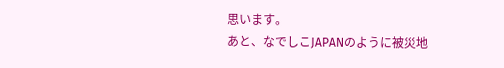思います。
あと、なでしこJAPANのように被災地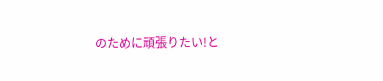のために頑張りたい!と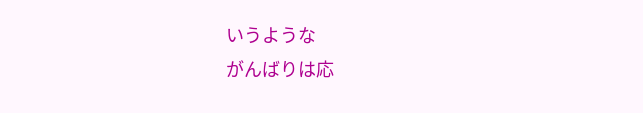いうような
がんばりは応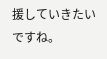援していきたいですね。